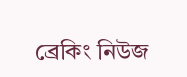ব্রেকিং নিউজ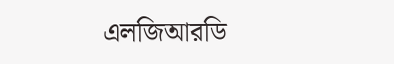এলজিআরডি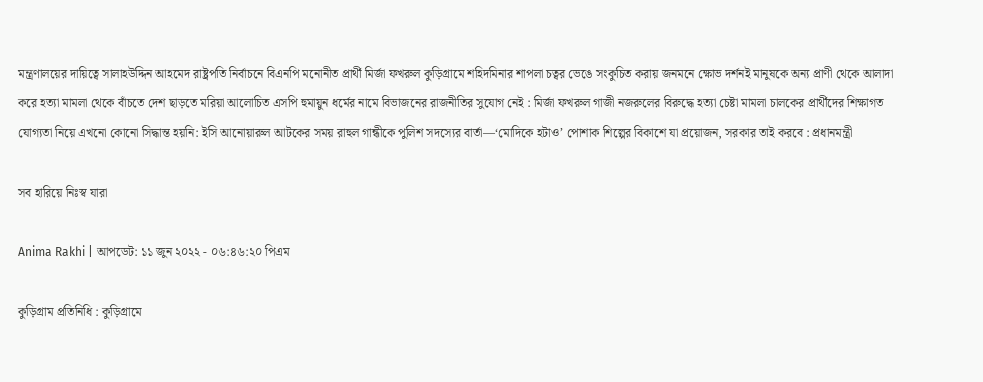মন্ত্রণালয়ের দায়িত্বে সালাহউদ্দিন আহমেদ রাষ্ট্রপতি নির্বাচনে বিএনপি মনোনীত প্রার্থী মির্জা ফখরুল কুড়িগ্রামে শহিদমিনার শাপলা চত্বর ভেঙে সংকুচিত করায় জনমনে ক্ষোভ দর্শনই মানুষকে অন্য প্রাণী থেকে আলাদা করে হত্যা মামলা থেকে বাঁচতে দেশ ছাড়তে মরিয়া আলোচিত এসপি হুমায়ুন ধর্মের নামে বিভাজনের রাজনীতির সুযোগ নেই : মির্জা ফখরুল গাজী নজরুলের বিরুদ্ধে হত্যা চেষ্টা মামলা চালকের প্রার্থীদের শিক্ষাগত যোগ্যতা নিয়ে এখনো কোনো সিদ্ধান্ত হয়নি: ইসি আনোয়ারুল আটকের সময় রাহুল গান্ধীকে পুলিশ সদস্যের বার্তা—‘মোদিকে হটাও’ পোশাক শিল্পের বিকাশে যা প্রয়োজন, সরকার তাই করবে : প্রধানমন্ত্রী

সব হারিয়ে নিঃস্ব যারা

Anima Rakhi | আপডেট: ১১ জুন ২০২২ - ০৬:৪৬:২০ পিএম

কুড়িগ্রাম প্রতিনিধি : কুড়িগ্রামে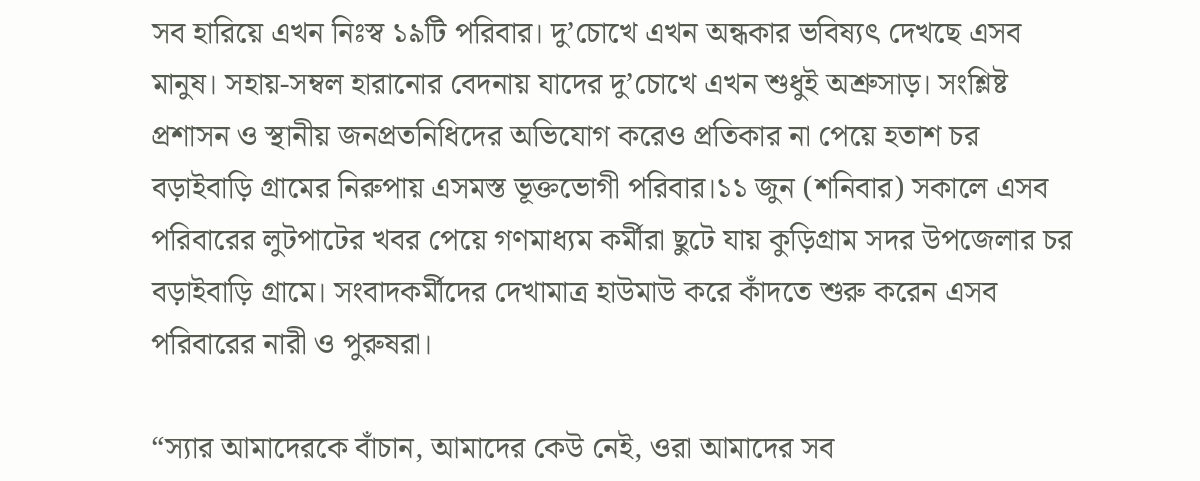সব হারিয়ে এখন নিঃস্ব ১৯টি পরিবার। দু’চোখে এখন অন্ধকার ভবিষ্যৎ দেখছে এসব মানুষ। সহায়-সম্বল হারানোর বেদনায় যাদের দু’চোখে এখন শুধুই অশ্রুসাড়। সংশ্লিষ্ট প্রশাসন ও স্থানীয় জনপ্রতনিধিদের অভিযোগ করেও প্রতিকার না পেয়ে হতাশ চর বড়াইবাড়ি গ্রামের নিরুপায় এসমস্ত ভূক্তভোগী পরিবার।১১ জুন (শনিবার) সকালে এসব পরিবারের লুটপাটের খবর পেয়ে গণমাধ্যম কর্মীরা ছুটে যায় কুড়িগ্রাম সদর উপজেলার চর বড়াইবাড়ি গ্রামে। সংবাদকর্মীদের দেখামাত্র হাউমাউ করে কাঁদতে শুরু করেন এসব পরিবারের নারী ও পুরুষরা।

“স্যার আমাদেরকে বাঁচান, আমাদের কেউ নেই, ওরা আমাদের সব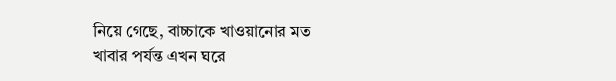নিয়ে গেছে, বাচ্চাকে খাওয়ানোর মত খাবার পর্যন্ত এখন ঘরে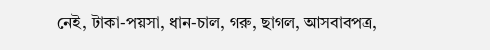নেই, টাকা-পয়সা, ধান-চাল, গরু, ছাগল, আসবাবপত্র,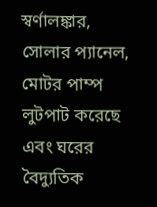স্বর্ণালঙ্কার, সোলার প্যানেল, মোটর পাম্প লুটপাট করেছে এবং ঘরের বৈদ্যুতিক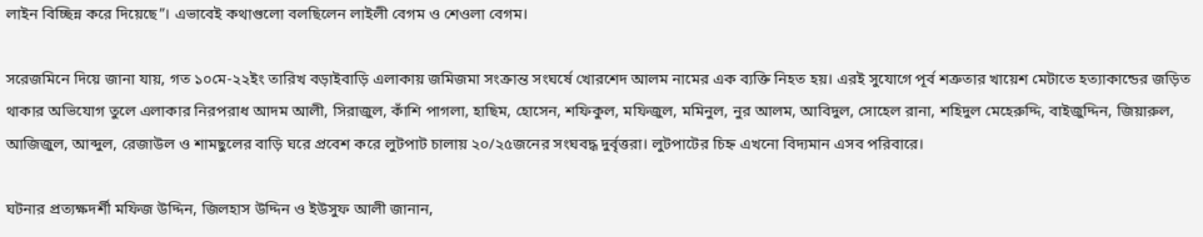লাইন বিচ্ছিন্ন করে দিয়েছে”। এভাবেই কথাগুলো বলছিলেন লাইলী বেগম ও শেওলা বেগম।

সরেজমিনে দিয়ে জানা যায়, গত ১০মে-২২ইং তারিখ বড়াইবাড়ি এলাকায় জমিজমা সংক্রান্ত সংঘর্ষে খোরশেদ আলম নামের এক ব্যক্তি নিহত হয়। এরই সুযোগে পূর্ব শত্রুতার খায়েশ মেটাতে হত্যাকান্ডের জড়িত থাকার অভিযোগ তুলে এলাকার নিরপরাধ আদম আলী, সিরাজুল, কাঁশি পাগলা, হাছিম, হোসেন, শফিকুল, মফিজুল, মমিনুল, নুর আলম, আবিদুল, সোহেল রানা, শহিদুল মেহেরুদ্দি, বাইজুদ্দিন, জিয়ারুল, আজিজুল, আব্দুল, রেজাউল ও শামছুলের বাড়ি ঘরে প্রবেশ করে লুটপাট চালায় ২০/২৫জনের সংঘবদ্ধ দুর্বৃত্তরা। লুটপাটের চিহ্ন এখনো বিদ্যমান এসব পরিবারে।

ঘটনার প্রত্যক্ষদর্শী মফিজ উদ্দিন, জিলহাস উদ্দিন ও ইউসুফ আলী জানান,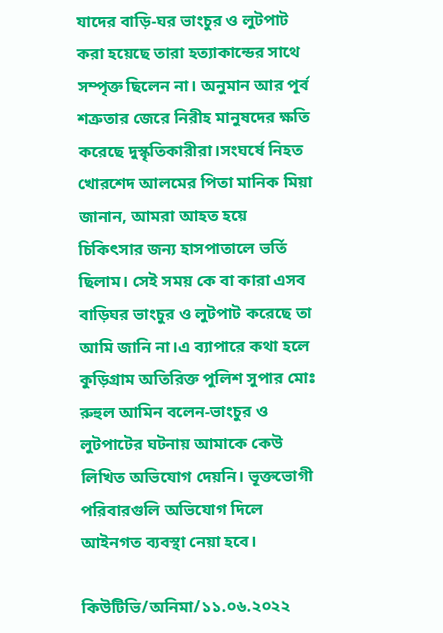যাদের বাড়ি-ঘর ভাংচুর ও লুটপাট করা হয়েছে তারা হত্যাকান্ডের সাথে সম্পৃক্ত ছিলেন না। অনুমান আর পূর্ব শত্রুতার জেরে নিরীহ মানুষদের ক্ষতি করেছে দুস্কৃতিকারীরা।সংঘর্ষে নিহত খোরশেদ আলমের পিতা মানিক মিয়া জানান, আমরা আহত হয়ে চিকিৎসার জন্য হাসপাতালে ভর্তি ছিলাম। সেই সময় কে বা কারা এসব বাড়িঘর ভাংচুর ও লুটপাট করেছে তা আমি জানি না।এ ব্যাপারে কথা হলে কুড়িগ্রাম অতিরিক্ত পুলিশ সুপার মোঃ রুহুল আমিন বলেন-ভাংচুর ও লুটপাটের ঘটনায় আমাকে কেউ লিখিত অভিযোগ দেয়নি। ভূক্তভোগী পরিবারগুলি অভিযোগ দিলে আইনগত ব্যবস্থা নেয়া হবে।

কিউটিভি/অনিমা/১১.০৬.২০২২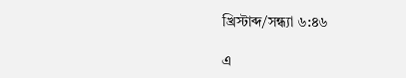খ্রিস্টাব্দ/সন্ধ্যা ৬:৪৬

এ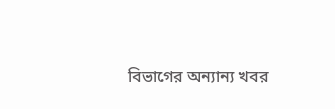বিভাগের অন্যান্য খবর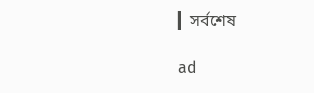▎সর্বশেষ

ad